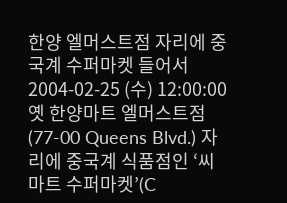한양 엘머스트점 자리에 중국계 수퍼마켓 들어서
2004-02-25 (수) 12:00:00
옛 한양마트 엘머스트점(77-00 Queens Blvd.) 자리에 중국계 식품점인 ‘씨 마트 수퍼마켓’(C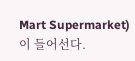Mart Supermarket)이 들어선다.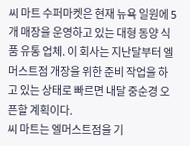씨 마트 수퍼마켓은 현재 뉴욕 일원에 5개 매장을 운영하고 있는 대형 동양 식품 유통 업체. 이 회사는 지난달부터 엘머스트점 개장을 위한 준비 작업을 하고 있는 상태로 빠르면 내달 중순경 오픈할 계획이다.
씨 마트는 엘머스트점을 기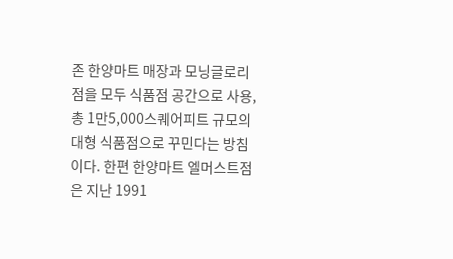존 한양마트 매장과 모닝글로리점을 모두 식품점 공간으로 사용, 총 1만5,000스퀘어피트 규모의 대형 식품점으로 꾸민다는 방침이다. 한편 한양마트 엘머스트점은 지난 1991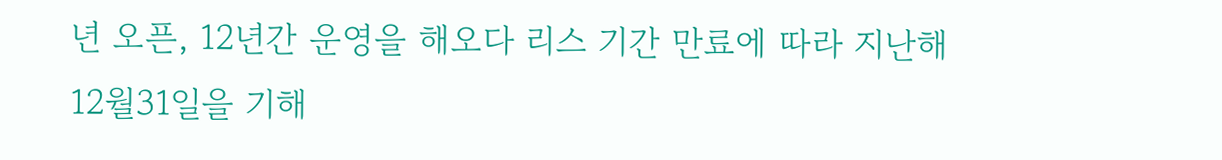년 오픈, 12년간 운영을 해오다 리스 기간 만료에 따라 지난해 12월31일을 기해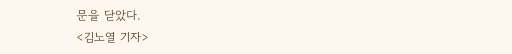문을 닫았다.
<김노열 기자>